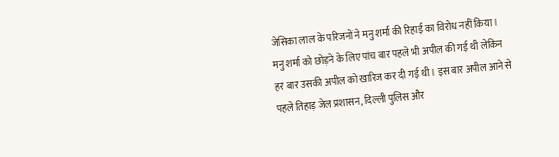जेसिका लाल के परिजनों ने मनु शर्मा की रिहाई का विरोध नहीं किया। मनु शर्मा को छोड़ने के लिए पांच बार पहले भी अपील की गई थी लेकिन हर बार उसकी अपील को खारिज कर दी गई थी। इस बार अपील आने से पहले तिहाड़ जेल प्रशासन, दिल्ली पुलिस और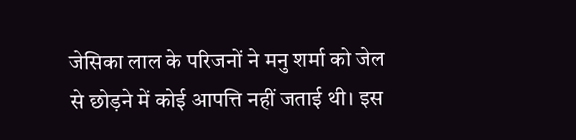जेसिका लाल के परिजनों ने मनु शर्मा को जेल से छोड़ने में कोई आपत्ति नहीं जताई थी। इस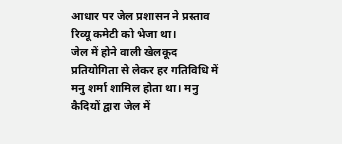आधार पर जेल प्रशासन ने प्रस्ताव रिव्यू कमेटी को भेजा था।
जेल में होने वाली खेलकूद प्रतियोगिता से लेकर हर गतिविधि में मनु शर्मा शामिल होता था। मनु कैदियों द्वारा जेल में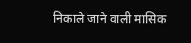निकाले जाने वाली मासिक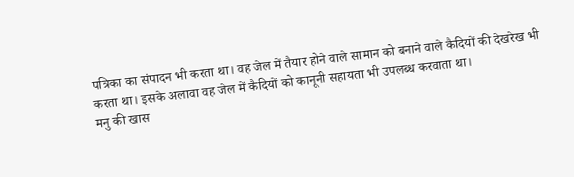पत्रिका का संपादन भी करता था। वह जेल में तैयार होने वाले सामान को बनाने वाले कैदियों की देखरेख भी करता था। इसके अलावा वह जेल में कैदियों को कानूनी सहायता भी उपलब्ध करवाता था।
मनु की खास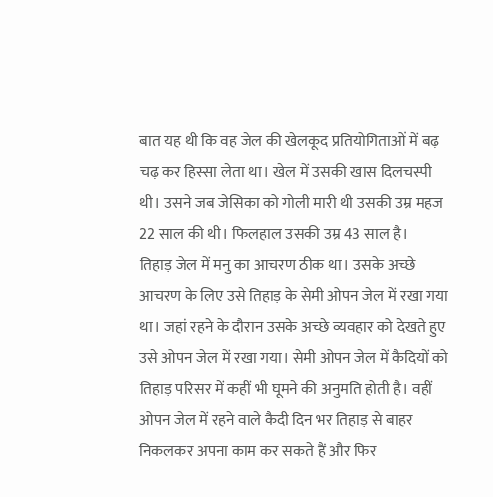बात यह थी कि वह जेल की खेलकूद प्रतियोगिताओं में बढ़ चढ़ कर हिस्सा लेता था। खेल में उसकी खास दिलचस्पी थी। उसने जब जेसिका को गोली मारी थी उसकी उम्र महज 22 साल की थी। फिलहाल उसकी उम्र 43 साल है।
तिहाड़ जेल में मनु का आचरण ठीक था। उसके अच्छे आचरण के लिए उसे तिहाड़ के सेमी ओपन जेल में रखा गया था। जहां रहने के दौरान उसके अच्छे व्यवहार को देखते हुए उसे ओपन जेल में रखा गया। सेमी ओपन जेल में कैदियों को तिहाड़ परिसर में कहीं भी घूमने की अनुमति होती है। वहीं ओपन जेल में रहने वाले कैदी दिन भर तिहाड़ से बाहर निकलकर अपना काम कर सकते हैं और फिर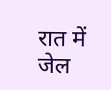रात में जेल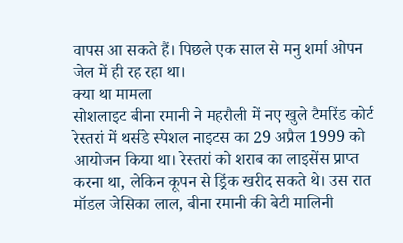वापस आ सकते हैं। पिछले एक साल से मनु शर्मा ओपन जेल में ही रह रहा था।
क्या था मामला
सोशलाइट बीना रमानी ने महरौली में नए खुले टैमरिंड कोर्ट रेस्तरां में थर्सडे स्पेशल नाइटस का 29 अप्रैल 1999 को आयोजन किया था। रेस्तरां को शराब का लाइसेंस प्राप्त करना था, लेकिन कूपन से ड्रिंक खरीद सकते थे। उस रात मॉडल जेसिका लाल, बीना रमानी की बेटी मालिनी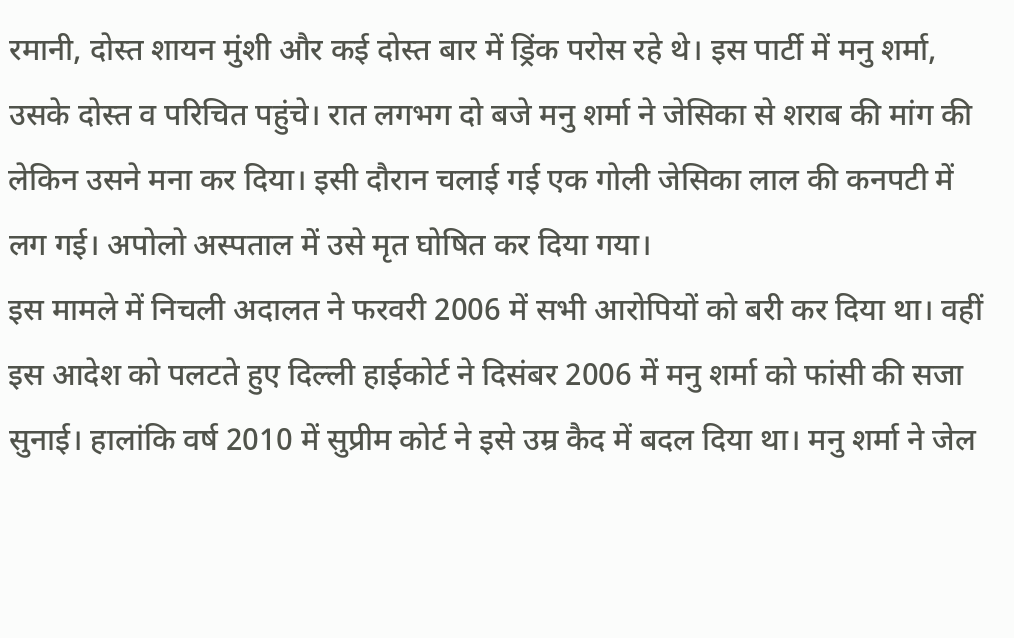रमानी, दोस्त शायन मुंशी और कई दोस्त बार में ड्रिंक परोस रहे थे। इस पार्टी में मनु शर्मा, उसके दोस्त व परिचित पहुंचे। रात लगभग दो बजे मनु शर्मा ने जेसिका से शराब की मांग की लेकिन उसने मना कर दिया। इसी दौरान चलाई गई एक गोली जेसिका लाल की कनपटी में लग गई। अपोलो अस्पताल में उसे मृत घोषित कर दिया गया।
इस मामले में निचली अदालत ने फरवरी 2006 में सभी आरोपियों को बरी कर दिया था। वहीं इस आदेश को पलटते हुए दिल्ली हाईकोर्ट ने दिसंबर 2006 में मनु शर्मा को फांसी की सजा सुनाई। हालांकि वर्ष 2010 में सुप्रीम कोर्ट ने इसे उम्र कैद में बदल दिया था। मनु शर्मा ने जेल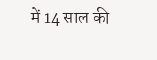में 14 साल की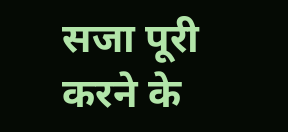सजा पूरी करने के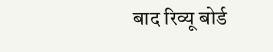बाद रिव्यू बोर्ड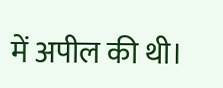में अपील की थी।